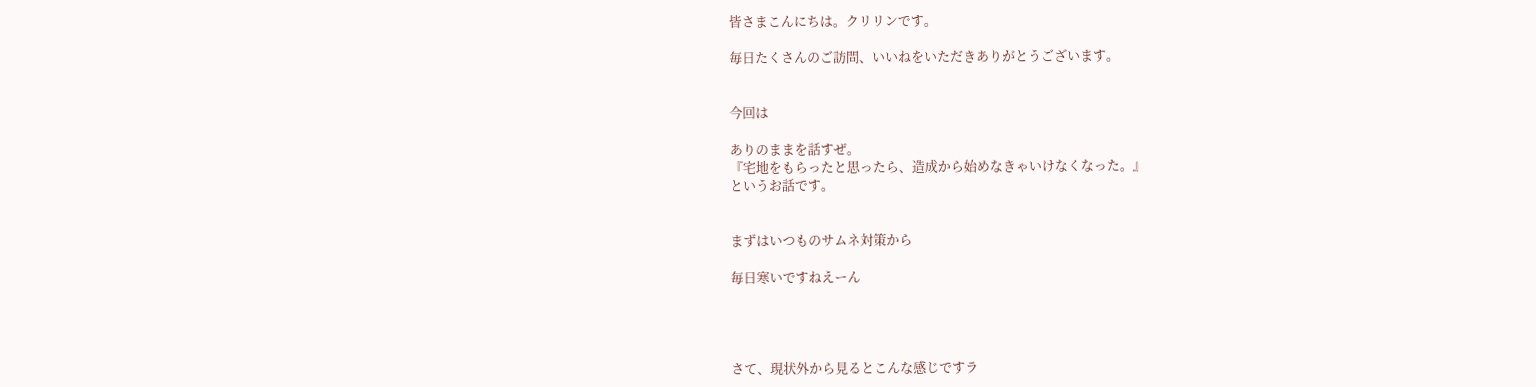皆さまこんにちは。クリリンです。

毎日たくさんのご訪問、いいねをいただきありがとうございます。


今回は

ありのままを話すぜ。
『宅地をもらったと思ったら、造成から始めなきゃいけなくなった。』
というお話です。


まずはいつものサムネ対策から

毎日寒いですねえーん




さて、現状外から見るとこんな感じですラ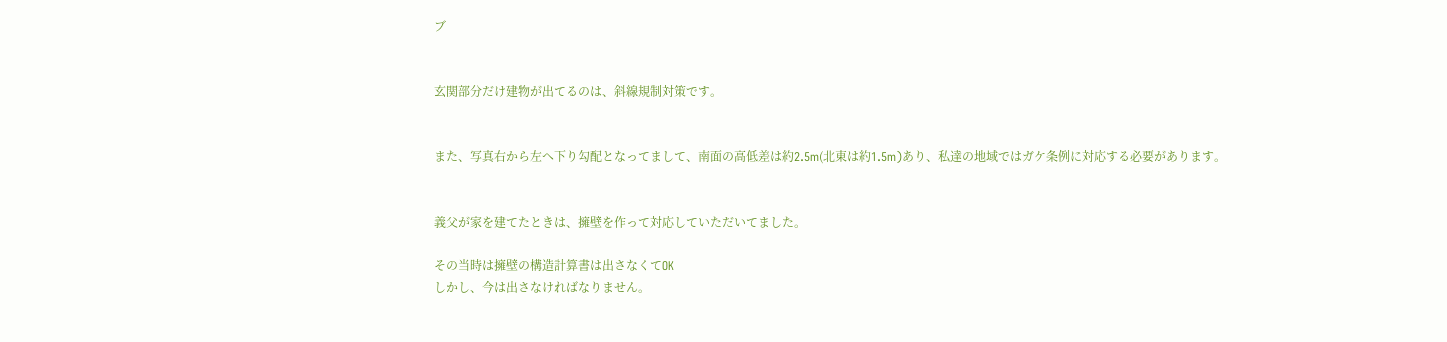ブ


玄関部分だけ建物が出てるのは、斜線規制対策です。


また、写真右から左へ下り勾配となってまして、南面の高低差は約2.5m(北東は約1.5m)あり、私達の地域ではガケ条例に対応する必要があります。


義父が家を建てたときは、擁壁を作って対応していただいてました。

その当時は擁壁の構造計算書は出さなくてOK
しかし、今は出さなければなりません。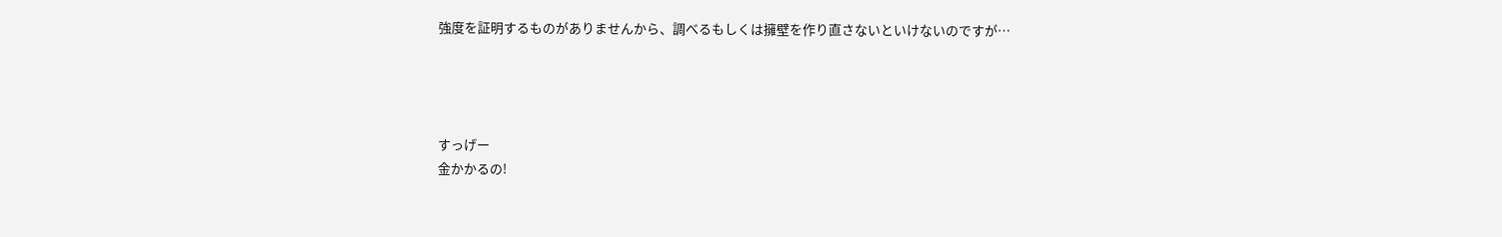強度を証明するものがありませんから、調べるもしくは擁壁を作り直さないといけないのですが…




すっげー
金かかるの!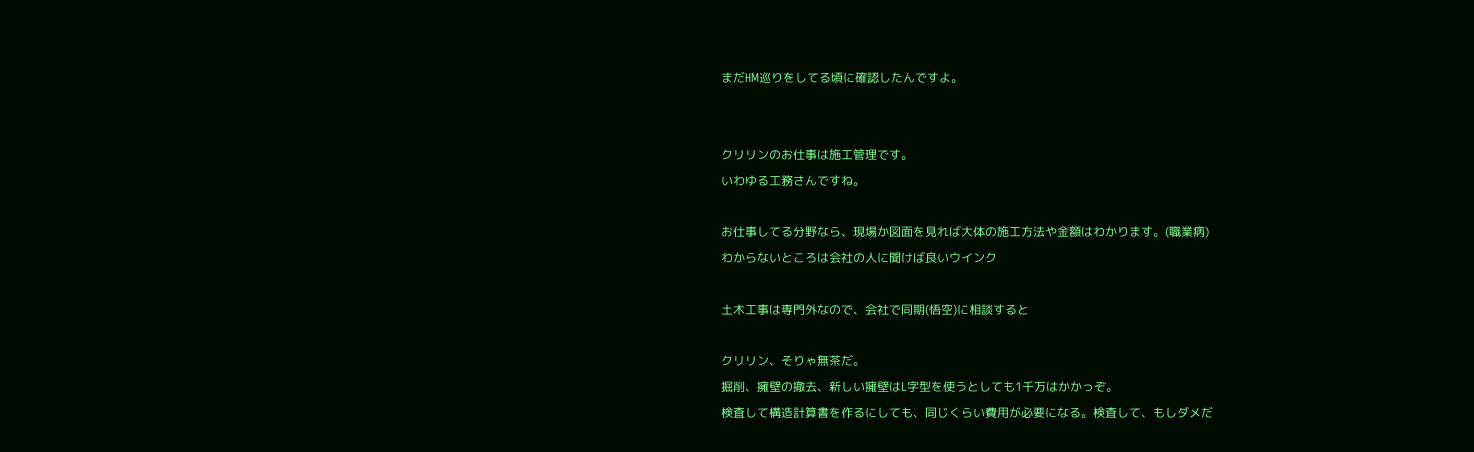まだHM巡りをしてる頃に確認したんですよ。


クリリンのお仕事は施工管理です。
いわゆる工務さんですね。

お仕事してる分野なら、現場か図面を見れば大体の施工方法や金額はわかります。(職業病)
わからないところは会社の人に聞けば良いウインク

土木工事は専門外なので、会社で同期(悟空)に相談すると

クリリン、そりゃ無茶だ。
掘削、擁壁の撤去、新しい擁壁はL字型を使うとしても1千万はかかっぞ。
検査して構造計算書を作るにしても、同じくらい費用が必要になる。検査して、もしダメだ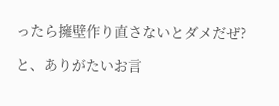ったら擁壁作り直さないとダメだぜ?

と、ありがたいお言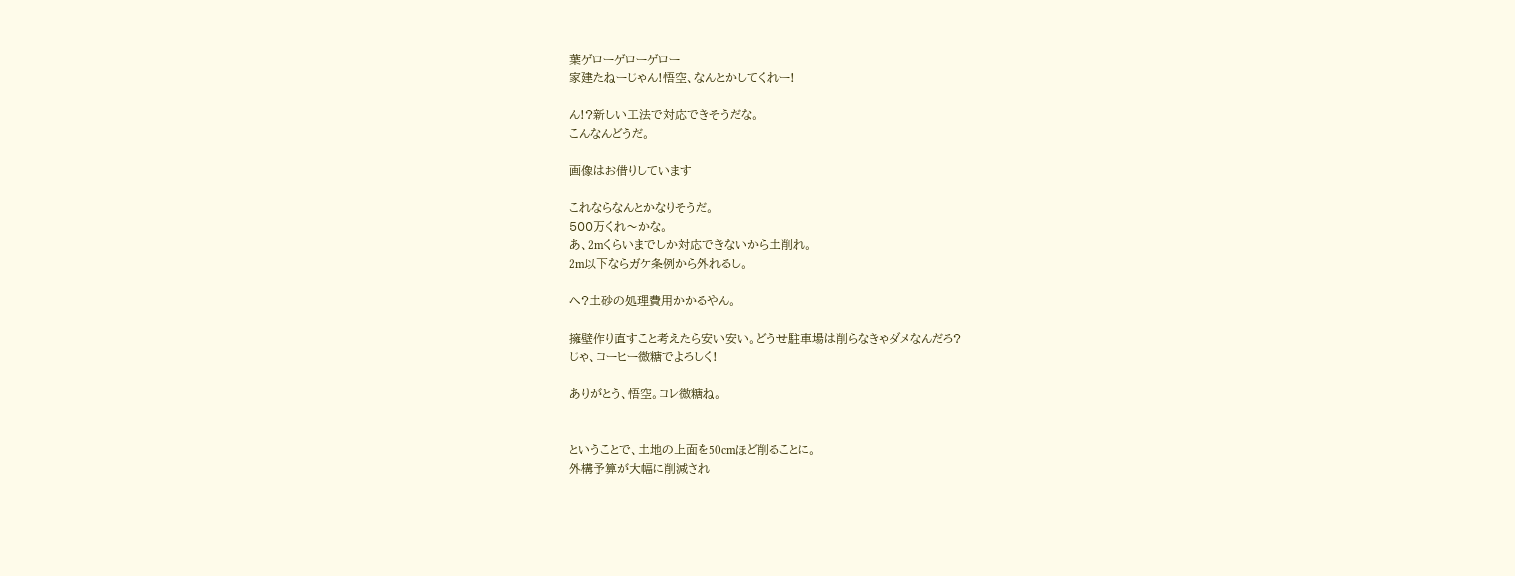葉ゲローゲローゲロー
家建たねーじゃん!悟空、なんとかしてくれー!

ん!?新しい工法で対応できそうだな。
こんなんどうだ。

画像はお借りしています

これならなんとかなりそうだ。
500万くれ〜かな。
あ、2mくらいまでしか対応できないから土削れ。
2m以下ならガケ条例から外れるし。

へ?土砂の処理費用かかるやん。

擁壁作り直すこと考えたら安い安い。どうせ駐車場は削らなきゃダメなんだろ?
じゃ、コーヒー微糖でよろしく!

ありがとう、悟空。コレ微糖ね。


ということで、土地の上面を50cmほど削ることに。
外構予算が大幅に削減され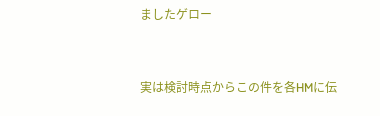ましたゲロー


実は検討時点からこの件を各HMに伝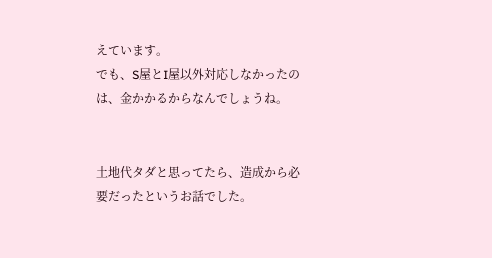えています。
でも、S屋とI屋以外対応しなかったのは、金かかるからなんでしょうね。


土地代タダと思ってたら、造成から必要だったというお話でした。